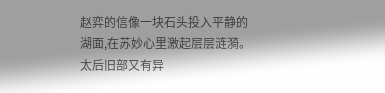赵弈的信像一块石头投入平静的湖面,在苏妙心里激起层层涟漪。
太后旧部又有异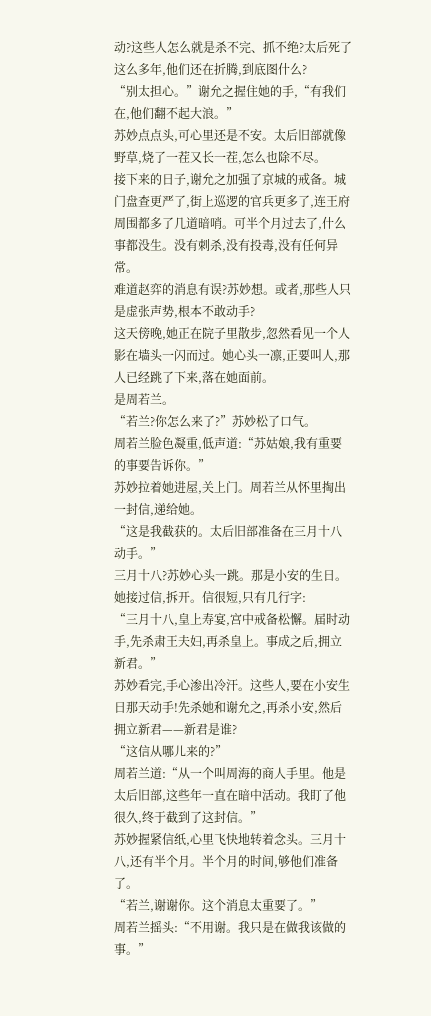动?这些人怎么就是杀不完、抓不绝?太后死了这么多年,他们还在折腾,到底图什么?
“别太担心。”谢允之握住她的手,“有我们在,他们翻不起大浪。”
苏妙点点头,可心里还是不安。太后旧部就像野草,烧了一茬又长一茬,怎么也除不尽。
接下来的日子,谢允之加强了京城的戒备。城门盘查更严了,街上巡逻的官兵更多了,连王府周围都多了几道暗哨。可半个月过去了,什么事都没生。没有刺杀,没有投毒,没有任何异常。
难道赵弈的消息有误?苏妙想。或者,那些人只是虚张声势,根本不敢动手?
这天傍晚,她正在院子里散步,忽然看见一个人影在墙头一闪而过。她心头一凛,正要叫人,那人已经跳了下来,落在她面前。
是周若兰。
“若兰?你怎么来了?”苏妙松了口气。
周若兰脸色凝重,低声道:“苏姑娘,我有重要的事要告诉你。”
苏妙拉着她进屋,关上门。周若兰从怀里掏出一封信,递给她。
“这是我截获的。太后旧部准备在三月十八动手。”
三月十八?苏妙心头一跳。那是小安的生日。
她接过信,拆开。信很短,只有几行字:
“三月十八,皇上寿宴,宫中戒备松懈。届时动手,先杀肃王夫妇,再杀皇上。事成之后,拥立新君。”
苏妙看完,手心渗出冷汗。这些人,要在小安生日那天动手!先杀她和谢允之,再杀小安,然后拥立新君——新君是谁?
“这信从哪儿来的?”
周若兰道:“从一个叫周海的商人手里。他是太后旧部,这些年一直在暗中活动。我盯了他很久,终于截到了这封信。”
苏妙握紧信纸,心里飞快地转着念头。三月十八,还有半个月。半个月的时间,够他们准备了。
“若兰,谢谢你。这个消息太重要了。”
周若兰摇头:“不用谢。我只是在做我该做的事。”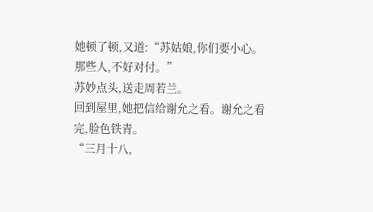她顿了顿,又道:“苏姑娘,你们要小心。那些人,不好对付。”
苏妙点头,送走周若兰。
回到屋里,她把信给谢允之看。谢允之看完,脸色铁青。
“三月十八,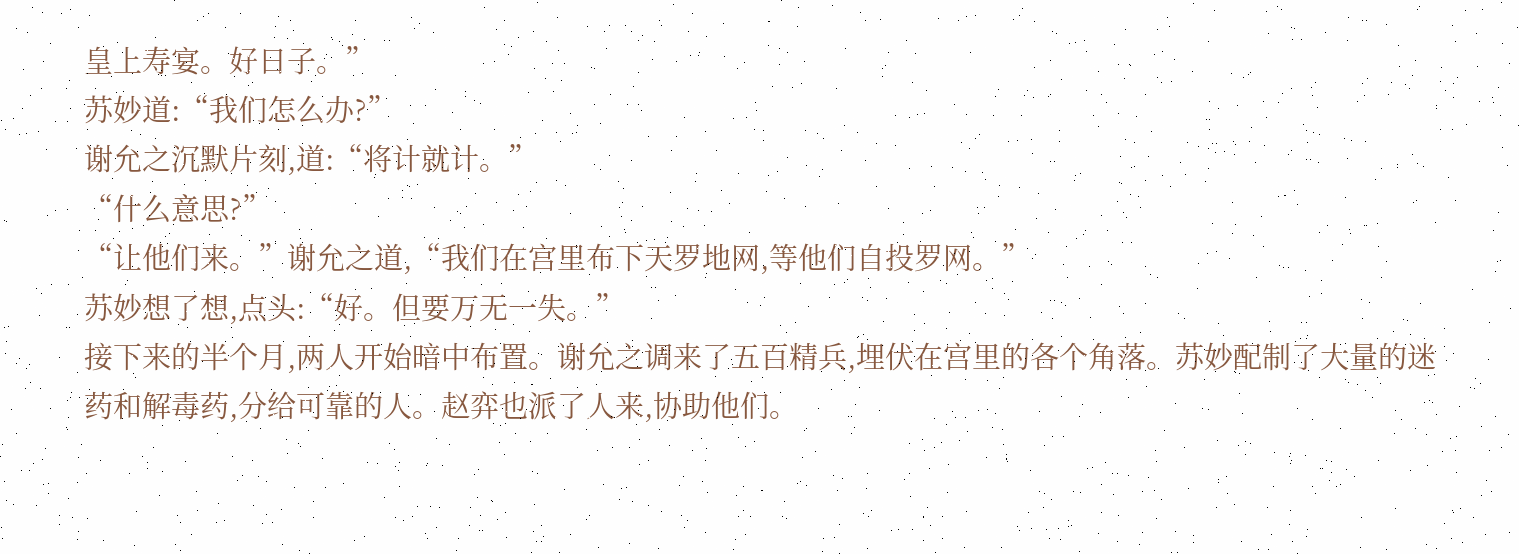皇上寿宴。好日子。”
苏妙道:“我们怎么办?”
谢允之沉默片刻,道:“将计就计。”
“什么意思?”
“让他们来。”谢允之道,“我们在宫里布下天罗地网,等他们自投罗网。”
苏妙想了想,点头:“好。但要万无一失。”
接下来的半个月,两人开始暗中布置。谢允之调来了五百精兵,埋伏在宫里的各个角落。苏妙配制了大量的迷药和解毒药,分给可靠的人。赵弈也派了人来,协助他们。